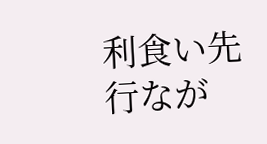利食い先行なが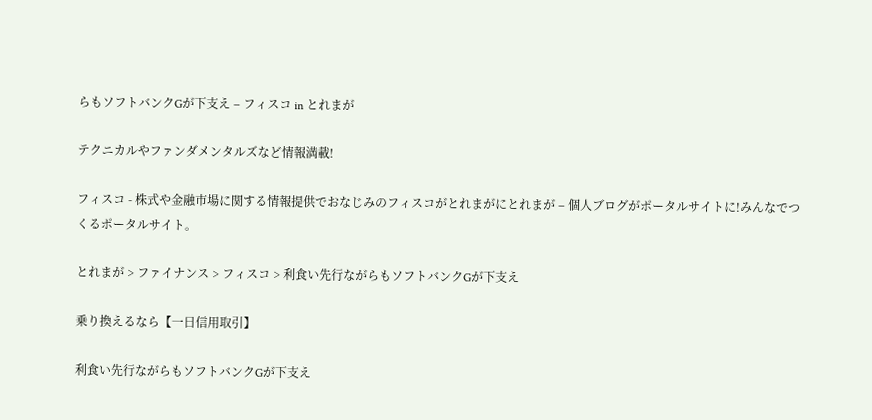らもソフトバンクGが下支え – フィスコ in とれまが

テクニカルやファンダメンタルズなど情報満載!

フィスコ - 株式や金融市場に関する情報提供でおなじみのフィスコがとれまがにとれまが – 個人ブログがポータルサイトに!みんなでつくるポータルサイト。

とれまが > ファイナンス > フィスコ > 利食い先行ながらもソフトバンクGが下支え

乗り換えるなら【一日信用取引】

利食い先行ながらもソフトバンクGが下支え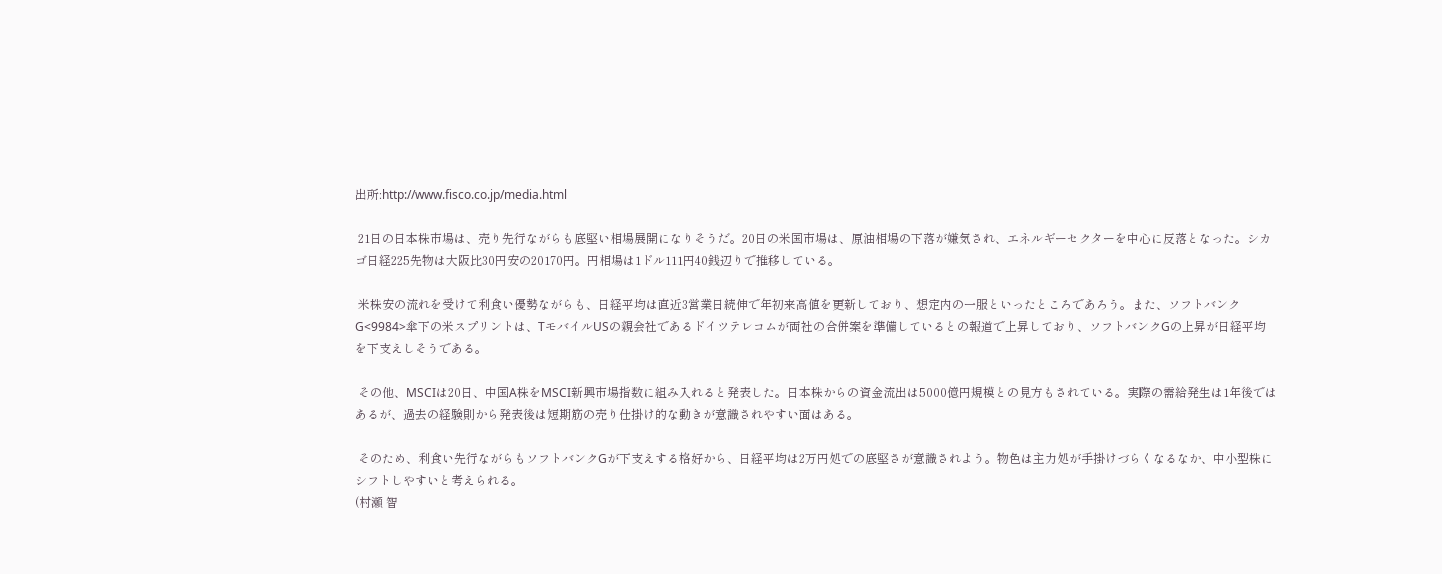出所:http://www.fisco.co.jp/media.html

 21日の日本株市場は、売り先行ながらも底堅い相場展開になりそうだ。20日の米国市場は、原油相場の下落が嫌気され、エネルギーセクターを中心に反落となった。シカゴ日経225先物は大阪比30円安の20170円。円相場は1ドル111円40銭辺りで推移している。

 米株安の流れを受けて利食い優勢ながらも、日経平均は直近3営業日続伸で年初来高値を更新しており、想定内の一服といったところであろう。また、ソフトバンクG<9984>傘下の米スプリントは、TモバイルUSの親会社であるドイツテレコムが両社の合併案を準備しているとの報道で上昇しており、ソフトバンクGの上昇が日経平均を下支えしそうである。

 その他、MSCIは20日、中国A株をMSCI新興市場指数に組み入れると発表した。日本株からの資金流出は5000億円規模との見方もされている。実際の需給発生は1年後ではあるが、過去の経験則から発表後は短期筋の売り仕掛け的な動きが意識されやすい面はある。

 そのため、利食い先行ながらもソフトバンクGが下支えする格好から、日経平均は2万円処での底堅さが意識されよう。物色は主力処が手掛けづらくなるなか、中小型株にシフトしやすいと考えられる。
(村瀬 智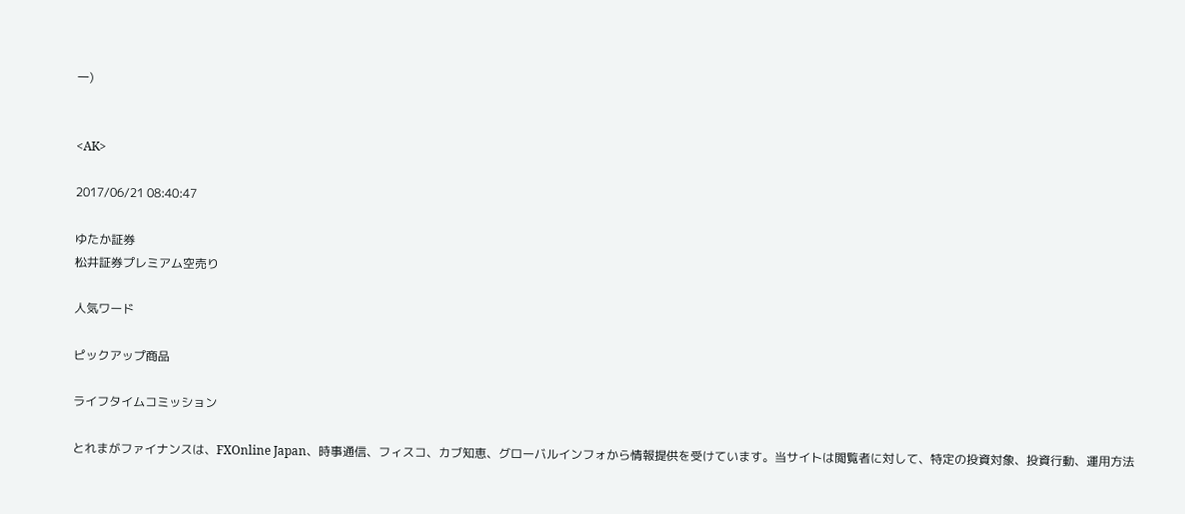一)


<AK>

2017/06/21 08:40:47

ゆたか証券
松井証券プレミアム空売り

人気ワード

ピックアップ商品

ライフタイムコミッション

とれまがファイナンスは、FXOnline Japan、時事通信、フィスコ、カブ知恵、グローバルインフォから情報提供を受けています。当サイトは閲覧者に対して、特定の投資対象、投資行動、運用方法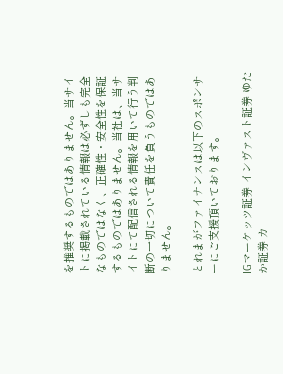を推奨するものではありません。当サイトに掲載されている情報は必ずしも完全なものではなく、正確性・安全性を保証するものではありません。当社は、当サイトにて配信される情報を用いて行う判断の一切について責任を負うものではありません。

とれまがファイナンスは以下のスポンサーにご支援頂いております。

IGマーケッツ証券 インヴァスト証券 ゆたか証券 カ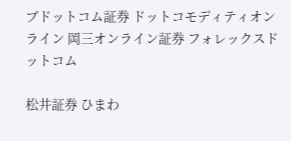ブドットコム証券 ドットコモディティオンライン 岡三オンライン証券 フォレックスドットコム

松井証券 ひまわ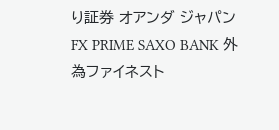り証券 オアンダ ジャパン FX PRIME SAXO BANK 外為ファイネスト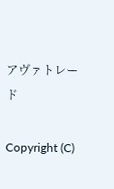アヴァトレード

Copyright (C)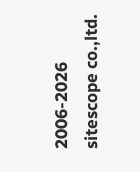2006-2026 sitescope co.,ltd.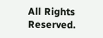All Rights Reserved.